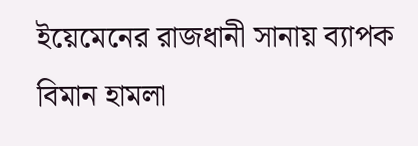ইয়েমেনের রাজধানী সানায় ব্যাপক বিমান হামলা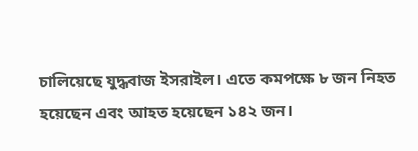চালিয়েছে যুদ্ধবাজ ইসরাইল। এতে কমপক্ষে ৮ জন নিহত হয়েছেন এবং আহত হয়েছেন ১৪২ জন।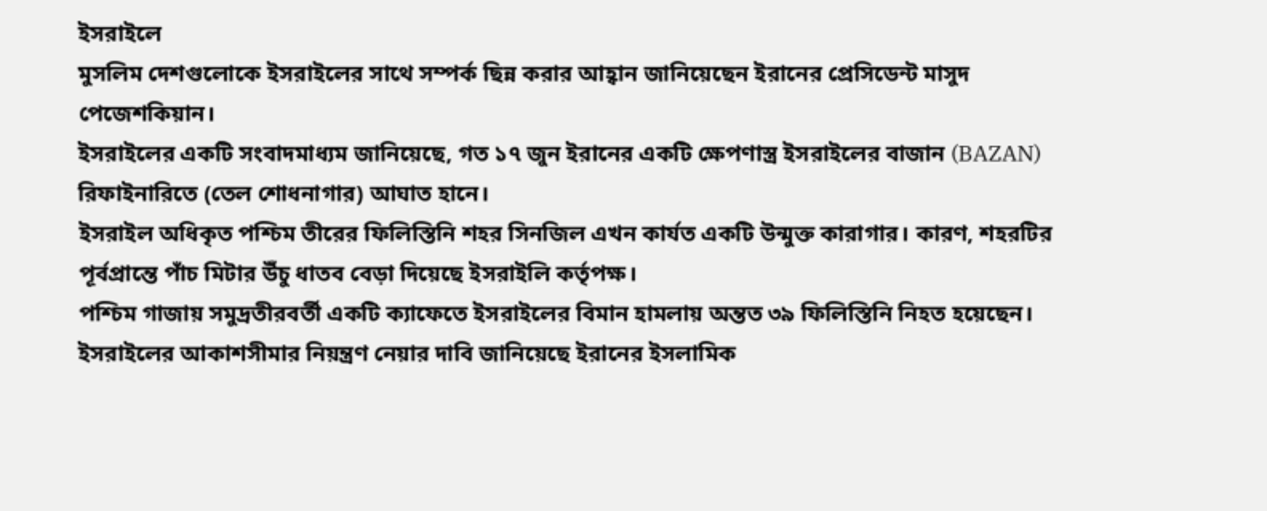ইসরাইলে
মুসলিম দেশগুলোকে ইসরাইলের সাথে সম্পর্ক ছিন্ন করার আহ্বান জানিয়েছেন ইরানের প্রেসিডেন্ট মাসুদ পেজেশকিয়ান।
ইসরাইলের একটি সংবাদমাধ্যম জানিয়েছে, গত ১৭ জুন ইরানের একটি ক্ষেপণাস্ত্র ইসরাইলের বাজান (BAZAN) রিফাইনারিতে (তেল শোধনাগার) আঘাত হানে।
ইসরাইল অধিকৃত পশ্চিম তীরের ফিলিস্তিনি শহর সিনজিল এখন কার্যত একটি উন্মুক্ত কারাগার। কারণ, শহরটির পূর্বপ্রান্তে পাঁচ মিটার উঁচু ধাতব বেড়া দিয়েছে ইসরাইলি কর্তৃপক্ষ।
পশ্চিম গাজায় সমুদ্রতীরবর্তী একটি ক্যাফেতে ইসরাইলের বিমান হামলায় অন্তত ৩৯ ফিলিস্তিনি নিহত হয়েছেন।
ইসরাইলের আকাশসীমার নিয়ন্ত্রণ নেয়ার দাবি জানিয়েছে ইরানের ইসলামিক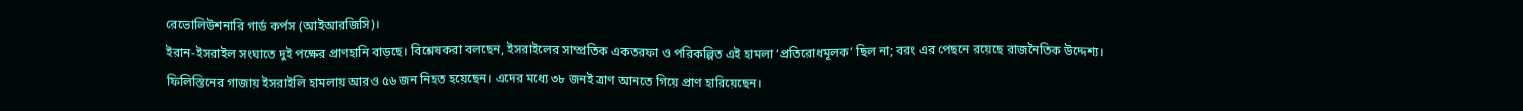রেভোলিউশনারি গার্ড কর্পস (আইআরজিসি)।
ইরান-ইসরাইল সংঘাতে দুই পক্ষের প্রাণহানি বাড়ছে। বিশ্লেষকরা বলছেন, ইসরাইলের সাম্প্রতিক একতরফা ও পরিকল্পিত এই হামলা ‘প্রতিরোধমূলক’ ছিল না; বরং এর পেছনে রয়েছে রাজনৈতিক উদ্দেশ্য।
ফিলিস্তিনের গাজায় ইসরাইলি হামলায় আরও ৫৬ জন নিহত হয়েছেন। এদের মধ্যে ৩৮ জনই ত্রাণ আনতে গিয়ে প্রাণ হারিয়েছেন।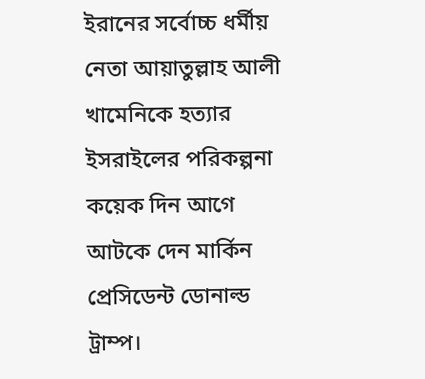ইরানের সর্বোচ্চ ধর্মীয় নেতা আয়াতুল্লাহ আলী খামেনিকে হত্যার ইসরাইলের পরিকল্পনা কয়েক দিন আগে আটকে দেন মার্কিন প্রেসিডেন্ট ডোনাল্ড ট্রাম্প।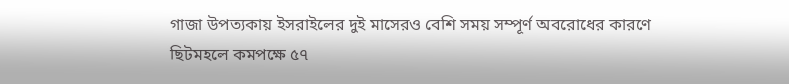গাজা উপত্যকায় ইসরাইলের দুই মাসেরও বেশি সময় সম্পূর্ণ অবরোধের কারণে ছিটমহলে কমপক্ষে ৫৭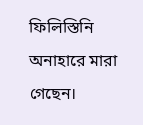ফিলিস্তিনি অনাহারে মারা গেছেন।